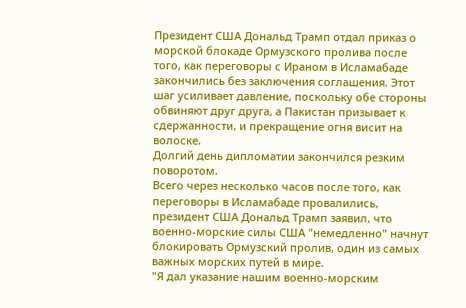Президент США Дональд Трамп отдал приказ о морской блокаде Ормузского пролива после того, как переговоры с Ираном в Исламабаде закончились без заключения соглашения. Этот шаг усиливает давление, поскольку обе стороны обвиняют друг друга, а Пакистан призывает к сдержанности, и прекращение огня висит на волоске.
Долгий день дипломатии закончился резким поворотом.
Всего через несколько часов после того, как переговоры в Исламабаде провалились, президент США Дональд Трамп заявил, что военно-морские силы США "немедленно" начнут блокировать Ормузский пролив, один из самых важных морских путей в мире.
"Я дал указание нашим военно-морским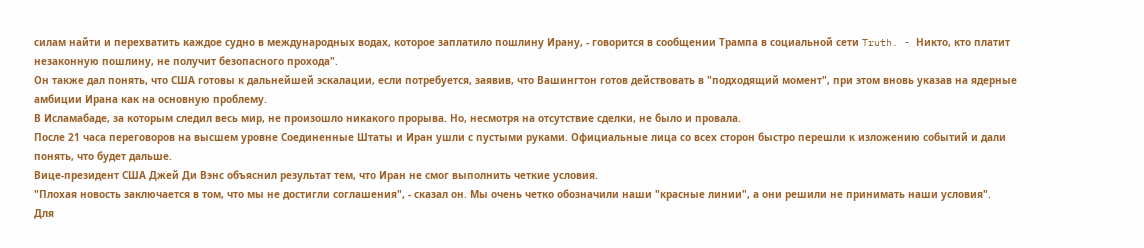силам найти и перехватить каждое судно в международных водах, которое заплатило пошлину Ирану, - говорится в сообщении Трампа в социальной сети Truth. - Никто, кто платит незаконную пошлину, не получит безопасного прохода".
Он также дал понять, что США готовы к дальнейшей эскалации, если потребуется, заявив, что Вашингтон готов действовать в "подходящий момент", при этом вновь указав на ядерные амбиции Ирана как на основную проблему.
В Исламабаде, за которым следил весь мир, не произошло никакого прорыва. Но, несмотря на отсутствие сделки, не было и провала.
После 21 часа переговоров на высшем уровне Соединенные Штаты и Иран ушли с пустыми руками. Официальные лица со всех сторон быстро перешли к изложению событий и дали понять, что будет дальше.
Вице-президент США Джей Ди Вэнс объяснил результат тем, что Иран не смог выполнить четкие условия.
"Плохая новость заключается в том, что мы не достигли соглашения", - сказал он. Мы очень четко обозначили наши "красные линии", а они решили не принимать наши условия".
Для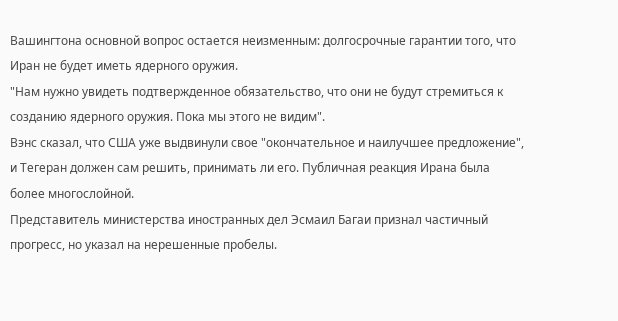Вашингтона основной вопрос остается неизменным: долгосрочные гарантии того, что Иран не будет иметь ядерного оружия.
"Нам нужно увидеть подтвержденное обязательство, что они не будут стремиться к созданию ядерного оружия. Пока мы этого не видим".
Вэнс сказал, что США уже выдвинули свое "окончательное и наилучшее предложение", и Тегеран должен сам решить, принимать ли его. Публичная реакция Ирана была более многослойной.
Представитель министерства иностранных дел Эсмаил Багаи признал частичный прогресс, но указал на нерешенные пробелы.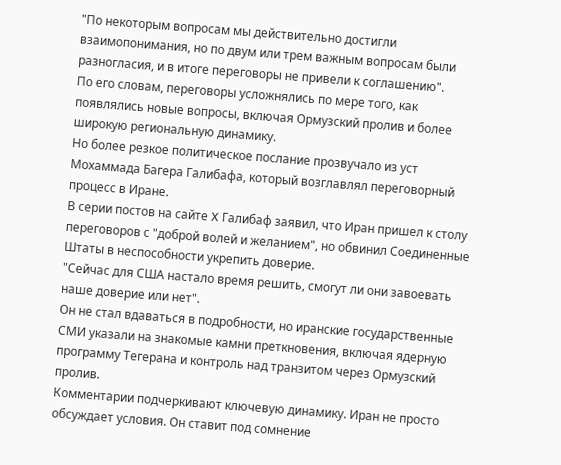"По некоторым вопросам мы действительно достигли взаимопонимания, но по двум или трем важным вопросам были разногласия, и в итоге переговоры не привели к соглашению".
По его словам, переговоры усложнялись по мере того, как появлялись новые вопросы, включая Ормузский пролив и более широкую региональную динамику.
Но более резкое политическое послание прозвучало из уст Мохаммада Багера Галибафа, который возглавлял переговорный процесс в Иране.
В серии постов на сайте X Галибаф заявил, что Иран пришел к столу переговоров с "доброй волей и желанием", но обвинил Соединенные Штаты в неспособности укрепить доверие.
"Сейчас для США настало время решить, смогут ли они завоевать наше доверие или нет".
Он не стал вдаваться в подробности, но иранские государственные СМИ указали на знакомые камни преткновения, включая ядерную программу Тегерана и контроль над транзитом через Ормузский пролив.
Комментарии подчеркивают ключевую динамику. Иран не просто обсуждает условия. Он ставит под сомнение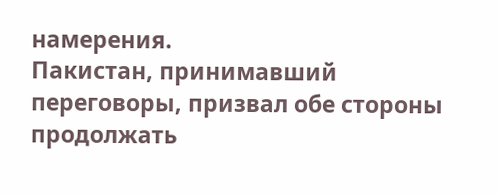намерения.
Пакистан, принимавший переговоры, призвал обе стороны продолжать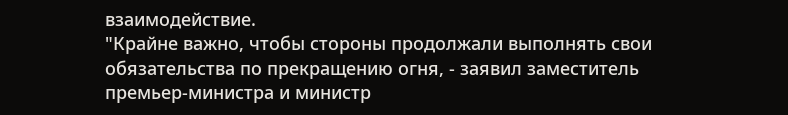взаимодействие.
"Крайне важно, чтобы стороны продолжали выполнять свои обязательства по прекращению огня, - заявил заместитель премьер-министра и министр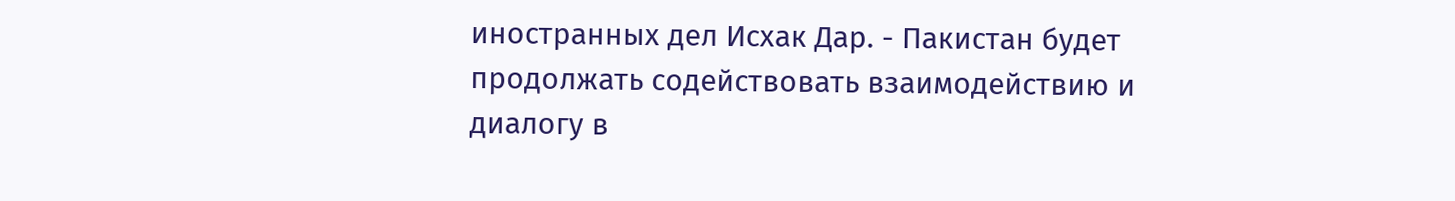иностранных дел Исхак Дар. - Пакистан будет продолжать содействовать взаимодействию и диалогу в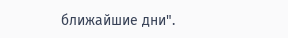ближайшие дни".